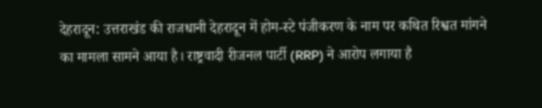देहरादून: उत्तराखंड की राजधानी देहरादून में होम-स्टे पंजीकरण के नाम पर कथित रिश्वत मांगने का मामला सामने आया है। राष्ट्रवादी रीजनल पार्टी (RRP) ने आरोप लगाया है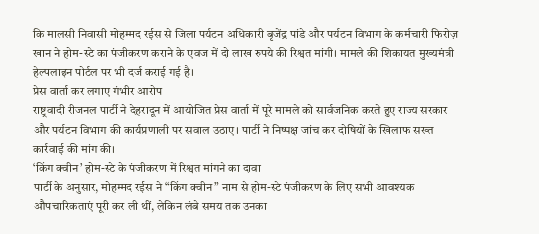कि मालसी निवासी मोहम्मद रईस से जिला पर्यटन अधिकारी बृजेंद्र पांडे और पर्यटन विभाग के कर्मचारी फिरोज़ खान ने होम-स्टे का पंजीकरण कराने के एवज में दो लाख रुपये की रिश्वत मांगी। मामले की शिकायत मुख्यमंत्री हेल्पलाइन पोर्टल पर भी दर्ज कराई गई है।
प्रेस वार्ता कर लगाए गंभीर आरोप
राष्ट्रवादी रीजनल पार्टी ने देहरादून में आयोजित प्रेस वार्ता में पूरे मामले को सार्वजनिक करते हुए राज्य सरकार और पर्यटन विभाग की कार्यप्रणाली पर सवाल उठाए। पार्टी ने निष्पक्ष जांच कर दोषियों के खिलाफ सख्त कार्रवाई की मांग की।
‘किंग क्वीन’ होम-स्टे के पंजीकरण में रिश्वत मांगने का दावा
पार्टी के अनुसार, मोहम्मद रईस ने “किंग क्वीन” नाम से होम-स्टे पंजीकरण के लिए सभी आवश्यक औपचारिकताएं पूरी कर ली थीं, लेकिन लंबे समय तक उनका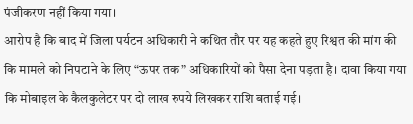पंजीकरण नहीं किया गया।
आरोप है कि बाद में जिला पर्यटन अधिकारी ने कथित तौर पर यह कहते हुए रिश्वत की मांग की कि मामले को निपटाने के लिए “ऊपर तक” अधिकारियों को पैसा देना पड़ता है। दावा किया गया कि मोबाइल के कैलकुलेटर पर दो लाख रुपये लिखकर राशि बताई गई।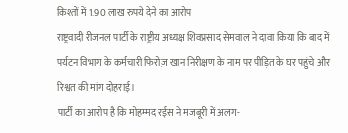किश्तों में 1.90 लाख रुपये देने का आरोप
राष्ट्रवादी रीजनल पार्टी के राष्ट्रीय अध्यक्ष शिवप्रसाद सेमवाल ने दावा किया कि बाद में पर्यटन विभाग के कर्मचारी फिरोज़ खान निरीक्षण के नाम पर पीड़ित के घर पहुंचे और रिश्वत की मांग दोहराई।
पार्टी का आरोप है कि मोहम्मद रईस ने मजबूरी में अलग-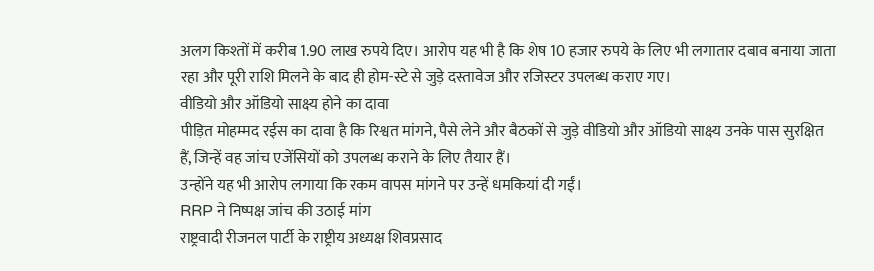अलग किश्तों में करीब 1.90 लाख रुपये दिए। आरोप यह भी है कि शेष 10 हजार रुपये के लिए भी लगातार दबाव बनाया जाता रहा और पूरी राशि मिलने के बाद ही होम-स्टे से जुड़े दस्तावेज और रजिस्टर उपलब्ध कराए गए।
वीडियो और ऑडियो साक्ष्य होने का दावा
पीड़ित मोहम्मद रईस का दावा है कि रिश्वत मांगने, पैसे लेने और बैठकों से जुड़े वीडियो और ऑडियो साक्ष्य उनके पास सुरक्षित हैं, जिन्हें वह जांच एजेंसियों को उपलब्ध कराने के लिए तैयार हैं।
उन्होंने यह भी आरोप लगाया कि रकम वापस मांगने पर उन्हें धमकियां दी गईं।
RRP ने निष्पक्ष जांच की उठाई मांग
राष्ट्रवादी रीजनल पार्टी के राष्ट्रीय अध्यक्ष शिवप्रसाद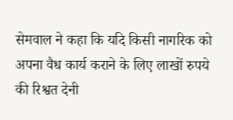सेमवाल ने कहा कि यदि किसी नागरिक को अपना वैध कार्य कराने के लिए लाखों रुपये की रिश्वत देनी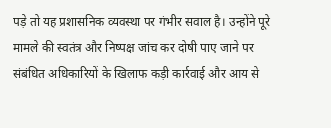पड़े तो यह प्रशासनिक व्यवस्था पर गंभीर सवाल है। उन्होंने पूरे मामले की स्वतंत्र और निष्पक्ष जांच कर दोषी पाए जाने पर संबंधित अधिकारियों के खिलाफ कड़ी कार्रवाई और आय से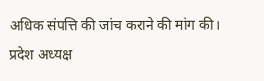अधिक संपत्ति की जांच कराने की मांग की।
प्रदेश अध्यक्ष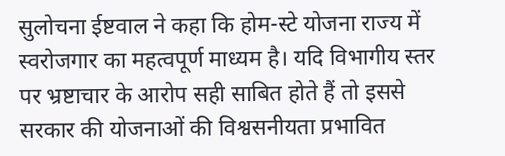सुलोचना ईष्टवाल ने कहा कि होम-स्टे योजना राज्य में स्वरोजगार का महत्वपूर्ण माध्यम है। यदि विभागीय स्तर पर भ्रष्टाचार के आरोप सही साबित होते हैं तो इससे सरकार की योजनाओं की विश्वसनीयता प्रभावित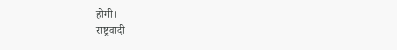होगी।
राष्ट्रवादी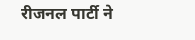रीजनल पार्टी ने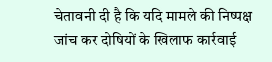चेतावनी दी है कि यदि मामले की निष्पक्ष जांच कर दोषियों के खिलाफ कार्रवाई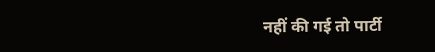नहीं की गई तो पार्टी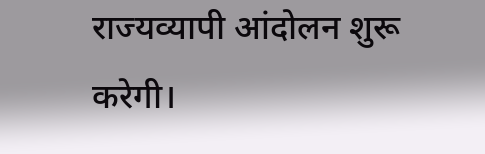राज्यव्यापी आंदोलन शुरू करेगी।